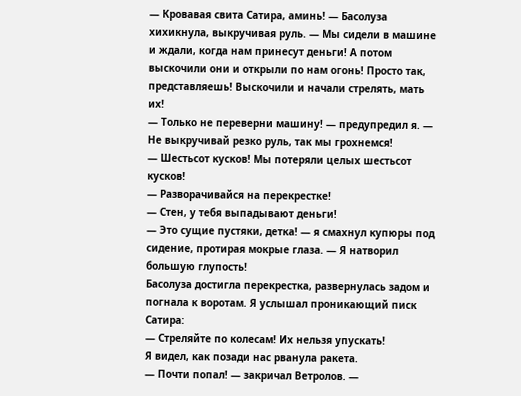— Кровавая свита Сатира, аминь! — Басолуза хихикнула, выкручивая руль. — Мы сидели в машине и ждали, когда нам принесут деньги! А потом выскочили они и открыли по нам огонь! Просто так, представляешь! Выскочили и начали стрелять, мать их!
— Только не переверни машину! — предупредил я. — Не выкручивай резко руль, так мы грохнемся!
— Шестьсот кусков! Мы потеряли целых шестьсот кусков!
— Разворачивайся на перекрестке!
— Стен, у тебя выпадывают деньги!
— Это сущие пустяки, детка! — я смахнул купюры под сидение, протирая мокрые глаза. — Я натворил большую глупость!
Басолуза достигла перекрестка, развернулась задом и погнала к воротам. Я услышал проникающий писк Сатира:
— Стреляйте по колесам! Их нельзя упускать!
Я видел, как позади нас рванула ракета.
— Почти попал! — закричал Ветролов. —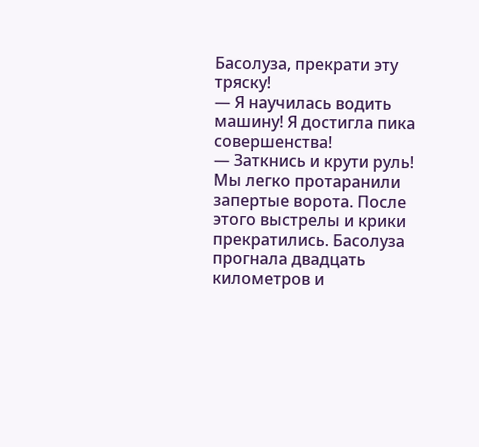Басолуза, прекрати эту тряску!
— Я научилась водить машину! Я достигла пика совершенства!
— Заткнись и крути руль!
Мы легко протаранили запертые ворота. После этого выстрелы и крики прекратились. Басолуза прогнала двадцать километров и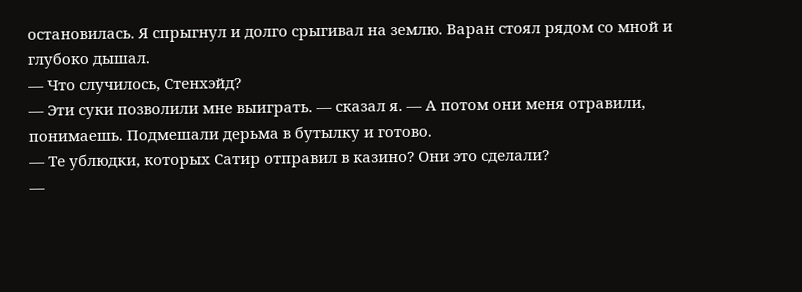остановилась. Я спрыгнул и долго срыгивал на землю. Варан стоял рядом со мной и глубоко дышал.
— Что случилось, Стенхэйд?
— Эти суки позволили мне выиграть. — сказал я. — А потом они меня отравили, понимаешь. Подмешали дерьма в бутылку и готово.
— Те ублюдки, которых Сатир отправил в казино? Они это сделали?
—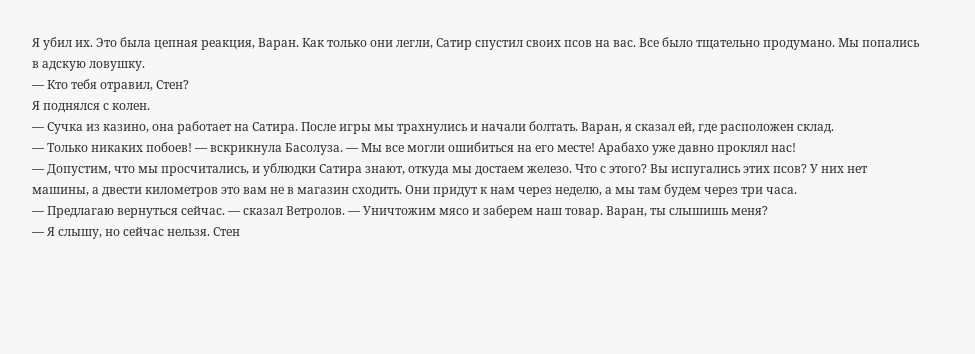Я убил их. Это была цепная реакция, Варан. Как только они легли, Сатир спустил своих псов на вас. Все было тщательно продумано. Мы попались в адскую ловушку.
— Кто тебя отравил, Стен?
Я поднялся с колен.
— Сучка из казино, она работает на Сатира. После игры мы трахнулись и начали болтать. Варан, я сказал ей, где расположен склад.
— Только никаких побоев! — вскрикнула Басолуза. — Мы все могли ошибиться на его месте! Арабахо уже давно проклял нас!
— Допустим, что мы просчитались, и ублюдки Сатира знают, откуда мы достаем железо. Что с этого? Вы испугались этих псов? У них нет машины, а двести километров это вам не в магазин сходить. Они придут к нам через неделю, а мы там будем через три часа.
— Предлагаю вернуться сейчас. — сказал Ветролов. — Уничтожим мясо и заберем наш товар. Варан, ты слышишь меня?
— Я слышу, но сейчас нельзя. Стен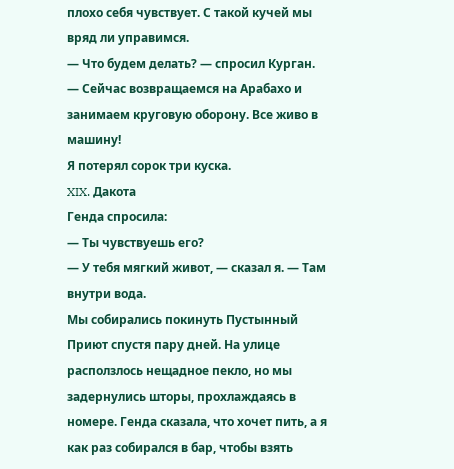плохо себя чувствует. С такой кучей мы вряд ли управимся.
— Что будем делать? — спросил Курган.
— Сейчас возвращаемся на Арабахо и занимаем круговую оборону. Все живо в машину!
Я потерял сорок три куска.
XIX. Дакота
Генда спросила:
— Ты чувствуешь его?
— У тебя мягкий живот, — сказал я. — Там внутри вода.
Мы собирались покинуть Пустынный Приют спустя пару дней. На улице расползлось нещадное пекло, но мы задернулись шторы, прохлаждаясь в номере. Генда сказала, что хочет пить, а я как раз собирался в бар, чтобы взять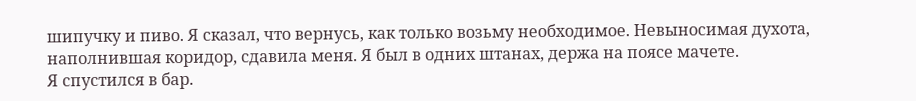шипучку и пиво. Я сказал, что вернусь, как только возьму необходимое. Невыносимая духота, наполнившая коридор, сдавила меня. Я был в одних штанах, держа на поясе мачете.
Я спустился в бар.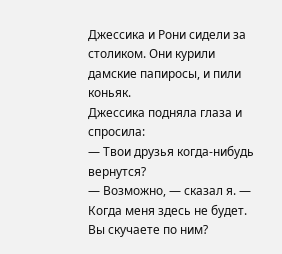Джессика и Рони сидели за столиком. Они курили дамские папиросы, и пили коньяк.
Джессика подняла глаза и спросила:
— Твои друзья когда-нибудь вернутся?
— Возможно, — сказал я. — Когда меня здесь не будет. Вы скучаете по ним?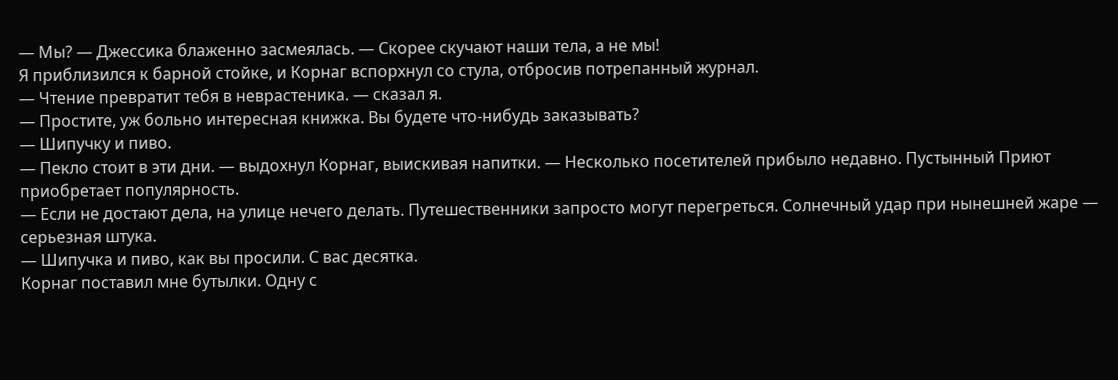— Мы? — Джессика блаженно засмеялась. — Скорее скучают наши тела, а не мы!
Я приблизился к барной стойке, и Корнаг вспорхнул со стула, отбросив потрепанный журнал.
— Чтение превратит тебя в неврастеника. — сказал я.
— Простите, уж больно интересная книжка. Вы будете что-нибудь заказывать?
— Шипучку и пиво.
— Пекло стоит в эти дни. — выдохнул Корнаг, выискивая напитки. — Несколько посетителей прибыло недавно. Пустынный Приют приобретает популярность.
— Если не достают дела, на улице нечего делать. Путешественники запросто могут перегреться. Солнечный удар при нынешней жаре — серьезная штука.
— Шипучка и пиво, как вы просили. С вас десятка.
Корнаг поставил мне бутылки. Одну с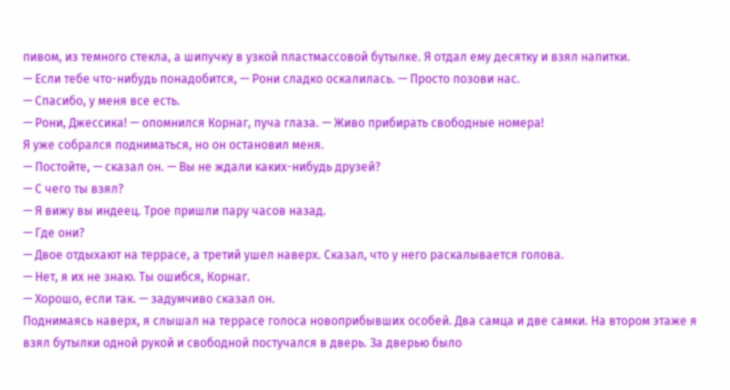пивом, из темного стекла, а шипучку в узкой пластмассовой бутылке. Я отдал ему десятку и взял напитки.
— Если тебе что-нибудь понадобится, — Рони сладко оскалилась. — Просто позови нас.
— Спасибо, у меня все есть.
— Рони, Джессика! — опомнился Корнаг, пуча глаза. — Живо прибирать свободные номера!
Я уже собрался подниматься, но он остановил меня.
— Постойте, — сказал он. — Вы не ждали каких-нибудь друзей?
— С чего ты взял?
— Я вижу вы индеец. Трое пришли пару часов назад.
— Где они?
— Двое отдыхают на террасе, а третий ушел наверх. Сказал, что у него раскалывается голова.
— Нет, я их не знаю. Ты ошибся, Корнаг.
— Хорошо, если так. — задумчиво сказал он.
Поднимаясь наверх, я слышал на террасе голоса новоприбывших особей. Два самца и две самки. На втором этаже я взял бутылки одной рукой и свободной постучался в дверь. За дверью было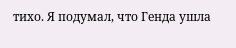тихо. Я подумал, что Генда ушла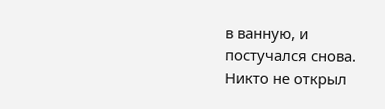в ванную, и постучался снова. Никто не открыл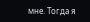мне. Тогда я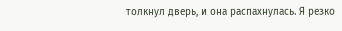толкнул дверь, и она распахнулась. Я резко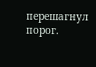перешагнул порог.